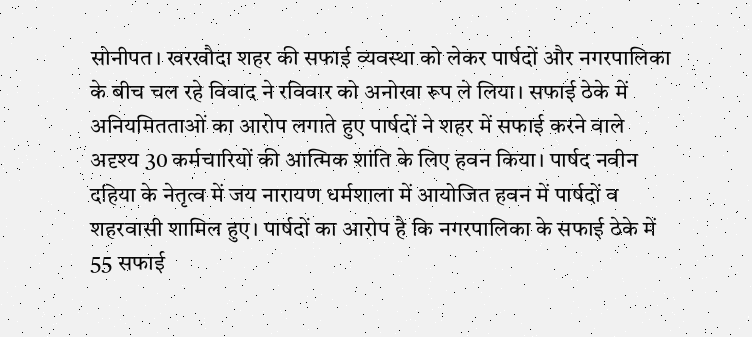सोनीपत। खरखौदा शहर की सफाई व्यवस्था को लेकर पार्षदों और नगरपालिका के बीच चल रहे विवाद ने रविवार को अनोखा रूप ले लिया। सफाई ठेके में अनियमितताओं का आरोप लगाते हुए पार्षदों ने शहर में सफाई करने वाले अदृश्य 30 कर्मचारियों की आत्मिक शांति के लिए हवन किया। पार्षद नवीन दहिया के नेतृत्व में जय नारायण धर्मशाला में आयोजित हवन में पार्षदों व शहरवासी शामिल हुए। पार्षदों का आरोप है कि नगरपालिका के सफाई ठेके में 55 सफाई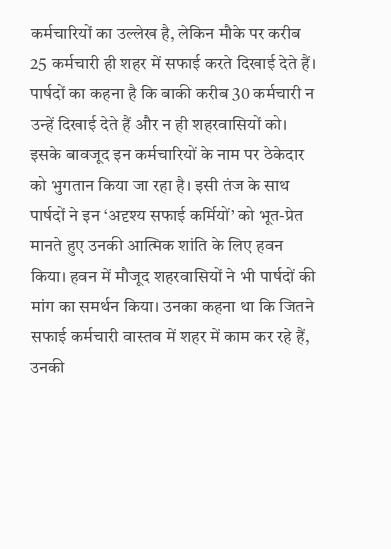कर्मचारियों का उल्लेख है, लेकिन मौके पर करीब 25 कर्मचारी ही शहर में सफाई करते दिखाई देते हैं। पार्षदों का कहना है कि बाकी करीब 30 कर्मचारी न उन्हें दिखाई देते हैं और न ही शहरवासियों को। इसके बावजूद इन कर्मचारियों के नाम पर ठेकेदार को भुगतान किया जा रहा है। इसी तंज के साथ पार्षदों ने इन ‘अदृश्य सफाई कर्मियों’ को भूत-प्रेत मानते हुए उनकी आत्मिक शांति के लिए हवन किया। हवन में मौजूद शहरवासियों ने भी पार्षदों की मांग का समर्थन किया। उनका कहना था कि जितने सफाई कर्मचारी वास्तव में शहर में काम कर रहे हैं, उनकी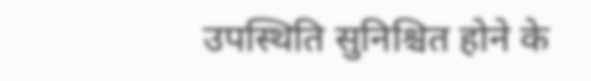उपस्थिति सुनिश्चित होने के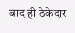बाद ही ठेकेदार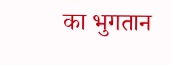का भुगतान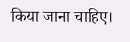किया जाना चाहिए।